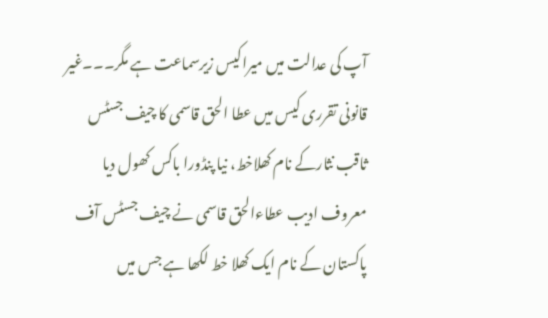آپ کی عدالت میں میراکیس زیرسماعت ہے مگر۔۔۔غیر قانونی تقرری کیس میں عطا الحق قاسمی کا چیف جسٹس ثاقب نثارکے نام کھلاخط، نیا پنڈورا باکس کھول دیا
معروف ادیب عطاءالحق قاسمی نے چیف جسٹس آف پاکستان کے نام ایک کھلا خط لکھا ہے جس میں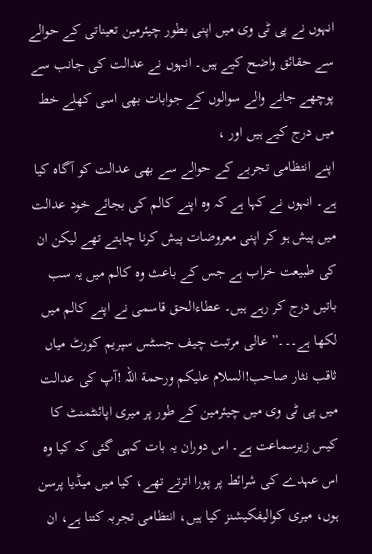انہوں نے پی ٹی وی میں اپنی بطور چیئرمین تعیناتی کے حوالے سے حقائق واضح کیے ہیں۔ انہوں نے عدالت کی جانب سے پوچھے جانے والے سوالوں کے جوابات بھی اسی کھلے خط میں درج کیے ہیں اور ،
اپنے انتظامی تجربے کے حوالے سے بھی عدالت کو آگاہ کیا ہے۔ انہوں نے کہا ہے کہ وہ اپنے کالم کی بجائے خود عدالت میں پیش ہو کر اپنی معروضات پیش کرنا چاہتے تھے لیکن ان کی طبیعت خراب ہے جس کے باعث وہ کالم میں یہ سب باتیں درج کر رہے ہیں۔ عطاءالحق قاسمی نے اپنے کالم میں لکھا ہے۔۔۔” عالی مرتبت چیف جسٹس سپریم کورٹ میاں ثاقب نثار صاحب!السلام علیکم ورحمة اللہ !آپ کی عدالت میں پی ٹی وی میں چیئرمین کے طور پر میری اپائنٹمنٹ کا کیس زیرسماعت ہے۔ اس دوران یہ بات کہی گئی کہ کیا وہ اس عہدے کی شرائط پر پورا اترتے تھے، کیا میں میڈیا پرسن ہوں، میری کوالیفکیشنز کیا ہیں، انتظامی تجربہ کتنا ہے، ان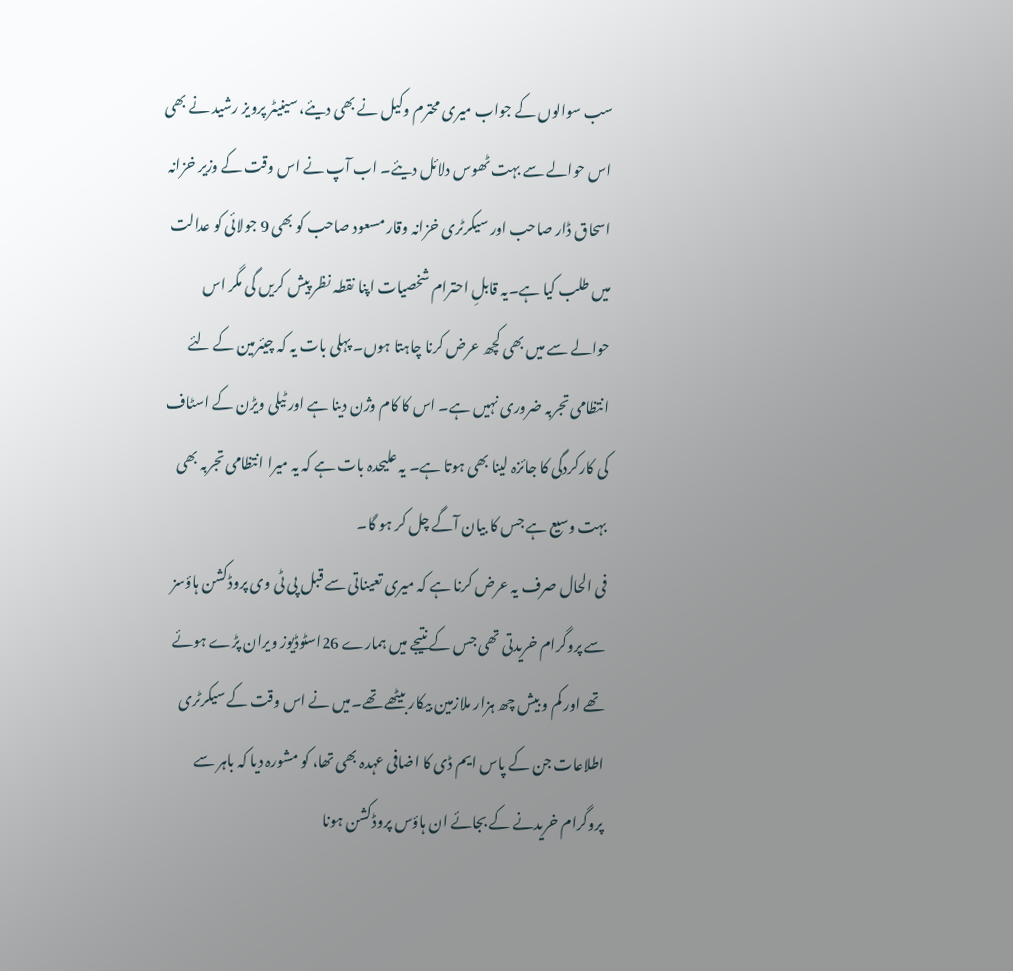سب سوالوں کے جواب میری محترم وکیل نے بھی دیئے، سینیٹر پرویز رشید نے بھی اس حوالے سے بہت ٹھوس دلائل دیئے۔ اب آپ نے اس وقت کے وزیر خزانہ اسحاق ڈار صاحب اور سیکرٹری خزانہ وقار مسعود صاحب کو بھی 9 جولائی کو عدالت میں طلب کیا ہے۔یہ قابلِ احترام شخصیات اپنا نقطہ نظر پیش کریں گی مگر اس حوالے سے میں بھی کچھ عرض کرنا چاہتا ہوں۔ پہلی بات یہ کہ چیئرمین کے لئے انتظامی تجربہ ضروری نہیں ہے۔ اس کا کام وژن دینا ہے اور ٹیلی ویڑن کے اسٹاف کی کارکردگی کا جائزہ لینا بھی ہوتا ہے۔ یہ علیحدہ بات ہے کہ یہ میرا انتظامی تجربہ بھی بہت وسیع ہے جس کا بیان آگے چل کر ہو گا۔
فی الحال صرف یہ عرض کرنا ہے کہ میری تعیناتی سے قبل پی ٹی وی پروڈکشن ہاؤسز سے پروگرام خریدتی تھی جس کے نتیجے میں ہمارے 26اسٹوڈیوز ویران پڑے ہوئے تھے اور کم و بیش چھ ہزار ملازمین بیکار بیٹھے تھے۔میں نے اس وقت کے سیکرٹری اطلاعات جن کے پاس ایم ڈی کا اضافی عہدہ بھی تھا، کو مشورہ دیا کہ باہر سے پروگرام خریدنے کے بجائے ان ہاؤس پروڈکشن ہونا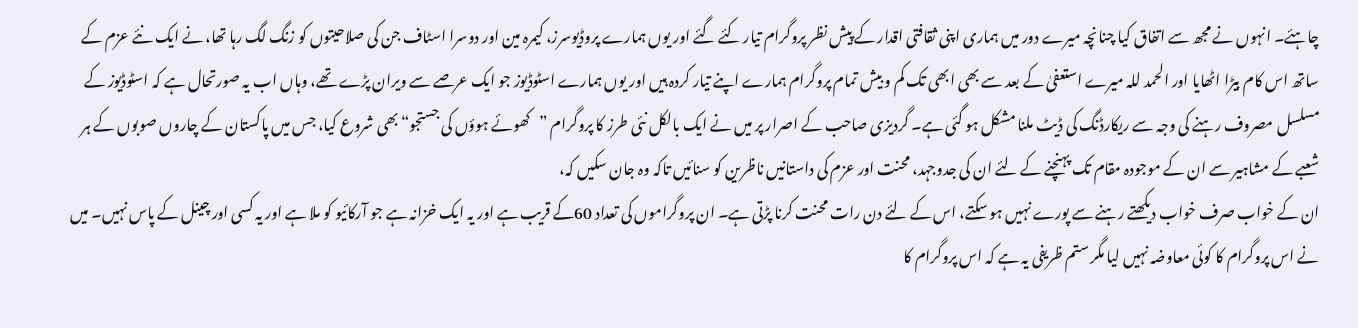چاہئے۔ انہوں نے مجھ سے اتفاق کیا چنانچہ میرے دور میں ہماری اپنی ثقافتی اقدار کے پیش نظر پروگرام تیار کئے گئے اور یوں ہمارے پروڈیوسرز، کیمرہ مین اور دوسرا اسٹاف جن کی صلاحیتوں کو زنگ لگ رہا تھا، نے ایک نئے عزم کے ساتھ اس کام بیڑا اٹھایا اور الحمد للہ میرے استعفیٰ کے بعد سے بھی ابھی تک کم و بیش تمام پروگرام ہمارے اپنے تیار کردہ ہیں اور یوں ہمارے اسٹوڈیوز جو ایک عرصے سے ویران پڑے تھے، وہاں اب یہ صورتحال ہے کہ اسٹوڈیوز کے مسلسل مصروف رہنے کی وجہ سے ریکارڈنگ کی ڈیٹ ملنا مشکل ہو گئی ہے۔ گردیزی صاحب کے اصرار پر میں نے ایک بالکل نئی طرز کا پروگرام ”کھوئے ہوؤں کی جستجو“ بھی شروع کیا، جس میں پاکستان کے چاروں صوبوں کے ہر شعبے کے مشاہیر سے ان کے موجودہ مقام تک پہنچنے کے لئے ان کی جدوجہد، محنت اور عزم کی داستانیں ناظرین کو سنائیں تاکہ وہ جان سکیں کہ،
ان کے خواب صرف خواب دیکھتے رہنے سے پورے نہیں ہو سکتے، اس کے لئے دن رات محنت کرنا پڑتی ہے۔ ان پروگراموں کی تعداد 60کے قریب ہے اور یہ ایک خزانہ ہے جو آرکائیو کو ملا ہے اور یہ کسی اور چینل کے پاس نہیں۔ میں نے اس پروگرام کا کوئی معاوضہ نہیں لیا مگر ستم ظریفی یہ ہے کہ اس پروگرام کا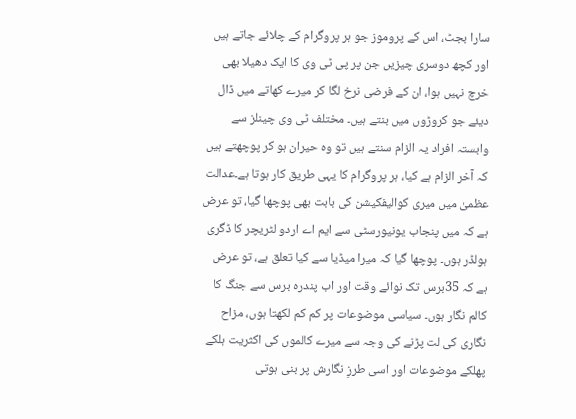سارا بجٹ، اس کے پروموز جو ہر پروگرام کے چلائے جاتے ہیں اور کچھ دوسری چیزیں جن پر پی ٹی وی کا ایک دھیلا بھی خرچ نہیں ہوا، ان کے فرضی نرخ لگا کر میرے کھاتے میں ڈال دیئے جو کروڑوں میں بنتے ہیں۔ مختلف ٹی وی چینلز سے وابستہ افراد یہ الزام سنتے ہیں تو وہ حیران ہو کر پوچھتے ہیں کہ آخر الزام ہے کیا، ہر پروگرام کا یہی طریق کار ہوتا ہے۔عدالت عظمیٰ میں میری کوالیفکیشن کی بابت بھی پوچھا گیا، تو عرض ہے کہ میں پنجاب یونیورسٹی سے ایم اے اردو لٹریچر کا ڈگری ہولڈر ہوں۔ پوچھا گیا کہ میرا میڈیا سے کیا تعلق ہے، تو عرض ہے کہ 35برس تک نوائے وقت اور اب پندرہ برس سے جنگ کا کالم نگار ہوں۔ سیاسی موضوعات پر کم کم لکھتا ہوں، مزاح نگاری کی لت پڑنے کی وجہ سے میرے کالموں کی اکثریت ہلکے پھلکے موضوعات اور اسی طرزِ نگارش پر بنی ہوتی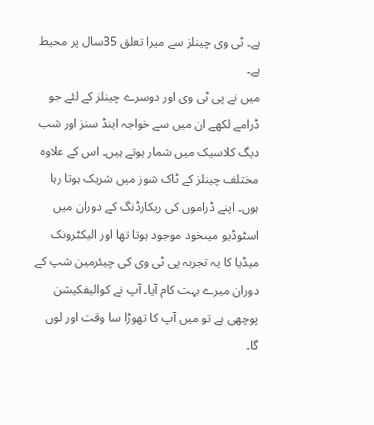ہے۔ ٹی وی چینلز سے میرا تعلق 35سال پر محیط ہے۔
میں نے پی ٹی وی اور دوسرے چینلز کے لئے جو ڈرامے لکھے ان میں سے خواجہ اینڈ سنز اور شب دیگ کلاسیک میں شمار ہوتے ہیں۔ اس کے علاوہ مختلف چینلز کے ٹاک شوز میں شریک ہوتا رہا ہوں۔ اپنے ڈراموں کی ریکارڈنگ کے دوران میں اسٹوڈیو میںخود موجود ہوتا تھا اور الیکٹرونک میڈیا کا یہ تجربہ پی ٹی وی کی چیئرمین شپ کے دوران میرے بہت کام آیا۔ آپ نے کوالیفکیشن پوچھی ہے تو میں آپ کا تھوڑا سا وقت اور لوں گا۔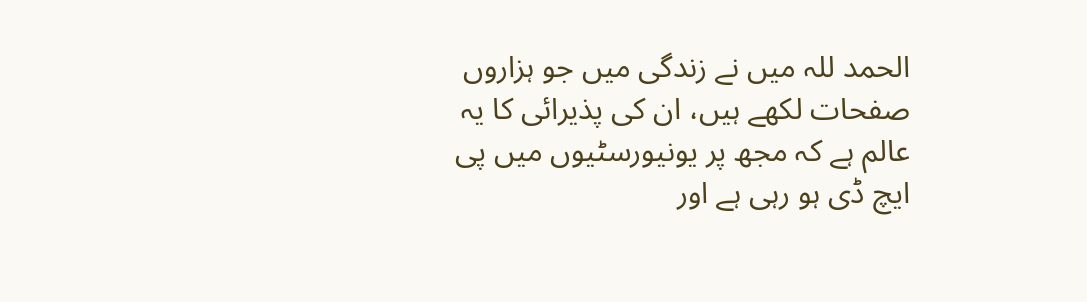الحمد للہ میں نے زندگی میں جو ہزاروں صفحات لکھے ہیں، ان کی پذیرائی کا یہ عالم ہے کہ مجھ پر یونیورسٹیوں میں پی ایچ ڈی ہو رہی ہے اور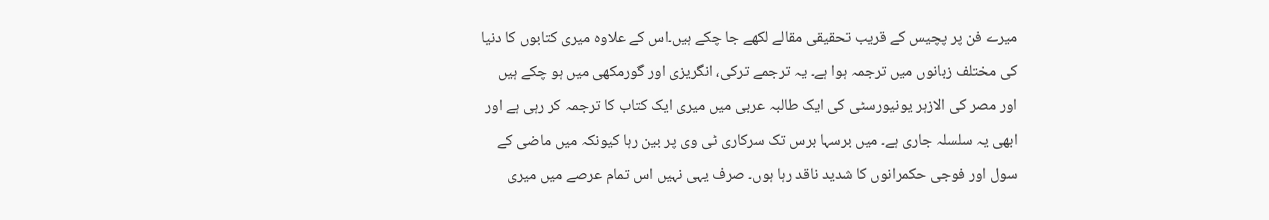میرے فن پر پچیس کے قریب تحقیقی مقالے لکھے جا چکے ہیں۔اس کے علاوہ میری کتابوں کا دنیا کی مختلف زبانوں میں ترجمہ ہوا ہے۔ یہ ترجمے ترکی، انگریزی اور گورمکھی میں ہو چکے ہیں اور مصر کی الازہر یونیورسٹی کی ایک طالبہ عربی میں میری ایک کتاب کا ترجمہ کر رہی ہے اور ابھی یہ سلسلہ جاری ہے۔ میں برسہا برس تک سرکاری ٹی وی پر بین رہا کیونکہ میں ماضی کے سول اور فوجی حکمرانوں کا شدید ناقد رہا ہوں۔ صرف یہی نہیں اس تمام عرصے میں میری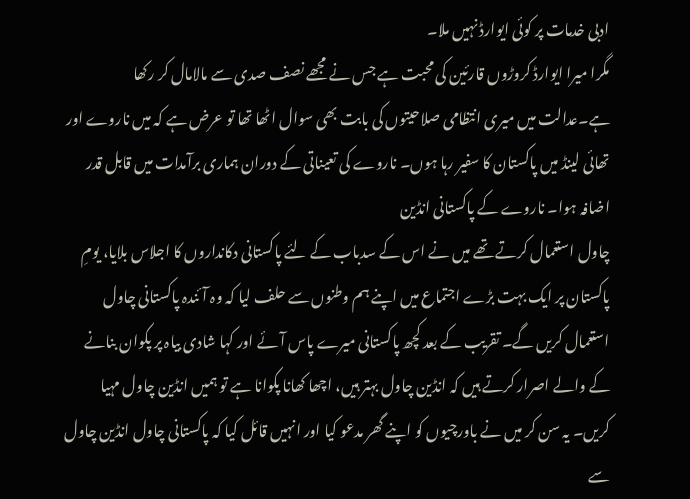ادبی خدمات پر کوئی ایوارڈ نہیں ملا۔
مگرا میرا ایوارڈ کروڑوں قارئین کی محبت ہے جس نے مجھے نصف صدی سے مالامال کر رکھا ہے۔عدالت میں میری انتظامی صلاحیتوں کی بابت بھی سوال اٹھا تھا تو عرض ہے کہ میں ناروے اور تھائی لینڈ میں پاکستان کا سفیر رہا ہوں۔ ناروے کی تعیناتی کے دوران ہماری برآمدات میں قابل قدر اضافہ ہوا۔ ناروے کے پاکستانی انڈین
چاول استعمال کرتے تھے میں نے اس کے سدباب کے لئے پاکستانی دکانداروں کا اجلاس بلایا، یومِ پاکستان پر ایک بہت بڑے اجتماع میں اپنے ہم وطنوں سے حلف لیا کہ وہ آئندہ پاکستانی چاول استعمال کریں گے۔ تقریب کے بعد کچھ پاکستانی میرے پاس آئے اور کہا شادی بیاہ پر پکوان بنانے کے والے اصرار کرتے ہیں کہ انڈین چاول بہتر ہیں، اچھا کھانا پکوانا ہے تو ہمیں انڈین چاول مہیا کریں۔ یہ سن کر میں نے باورچیوں کو اپنے گھر مدعو کیا اور انہیں قائل کیا کہ پاکستانی چاول انڈین چاول سے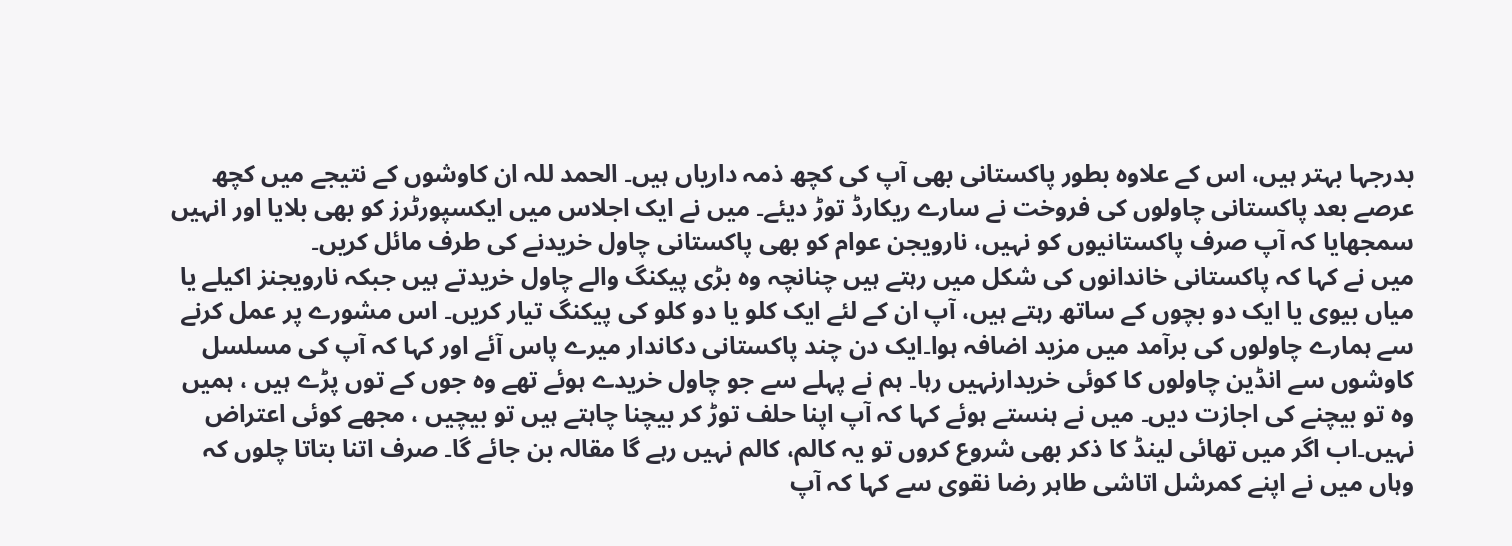بدرجہا بہتر ہیں، اس کے علاوہ بطور پاکستانی بھی آپ کی کچھ ذمہ داریاں ہیں۔ الحمد للہ ان کاوشوں کے نتیجے میں کچھ عرصے بعد پاکستانی چاولوں کی فروخت نے سارے ریکارڈ توڑ دیئے۔ میں نے ایک اجلاس میں ایکسپورٹرز کو بھی بلایا اور انہیں سمجھایا کہ آپ صرف پاکستانیوں کو نہیں، نارویجن عوام کو بھی پاکستانی چاول خریدنے کی طرف مائل کریں۔
میں نے کہا کہ پاکستانی خاندانوں کی شکل میں رہتے ہیں چنانچہ وہ بڑی پیکنگ والے چاول خریدتے ہیں جبکہ نارویجنز اکیلے یا میاں بیوی یا ایک دو بچوں کے ساتھ رہتے ہیں، آپ ان کے لئے ایک کلو یا دو کلو کی پیکنگ تیار کریں۔ اس مشورے پر عمل کرنے سے ہمارے چاولوں کی برآمد میں مزید اضافہ ہوا۔ایک دن چند پاکستانی دکاندار میرے پاس آئے اور کہا کہ آپ کی مسلسل کاوشوں سے انڈین چاولوں کا کوئی خریدارنہیں رہا۔ ہم نے پہلے سے جو چاول خریدے ہوئے تھے وہ جوں کے توں پڑے ہیں ، ہمیں وہ تو بیچنے کی اجازت دیں۔ میں نے ہنستے ہوئے کہا کہ آپ اپنا حلف توڑ کر بیچنا چاہتے ہیں تو بیچیں ، مجھے کوئی اعتراض نہیں۔اب اگر میں تھائی لینڈ کا ذکر بھی شروع کروں تو یہ کالم، کالم نہیں رہے گا مقالہ بن جائے گا۔ صرف اتنا بتاتا چلوں کہ وہاں میں نے اپنے کمرشل اتاشی طاہر رضا نقوی سے کہا کہ آپ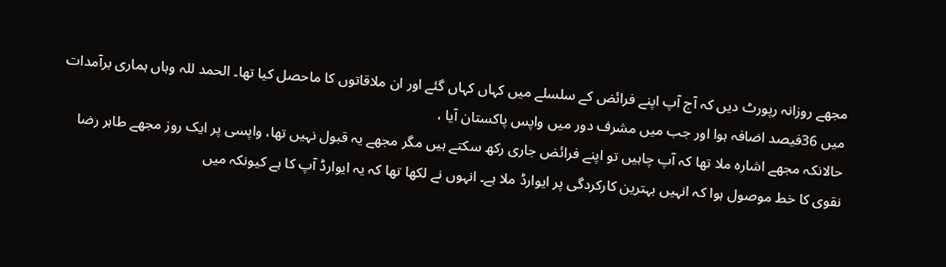مجھے روزانہ رپورٹ دیں کہ آج آپ اپنے فرائض کے سلسلے میں کہاں کہاں گئے اور ان ملاقاتوں کا ماحصل کیا تھا۔ الحمد للہ وہاں ہماری برآمدات میں 36فیصد اضافہ ہوا اور جب میں مشرف دور میں واپس پاکستان آیا ،
حالانکہ مجھے اشارہ ملا تھا کہ آپ چاہیں تو اپنے فرائض جاری رکھ سکتے ہیں مگر مجھے یہ قبول نہیں تھا، واپسی پر ایک روز مجھے طاہر رضا نقوی کا خط موصول ہوا کہ انہیں بہترین کارکردگی پر ایوارڈ ملا ہے۔ انہوں نے لکھا تھا کہ یہ ایوارڈ آپ کا ہے کیونکہ میں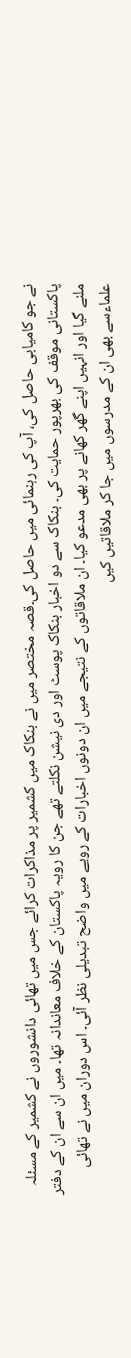نے جو کامیابی حاصل کی، آپ کی رہنمائی میں حاصل کی۔قصہ مختصر میں نے بنکاک میں کشمیر پر مذاکرات کرائے جس میں تھائی دانشوروں نے کشمیر کے مسئلہ پاکستانی موقف کی بھرپور حمایت کی۔ بنکاک سے دو اخبار بنکاک پوسٹ اور دی نیشن نکلتے تھے جن کا رویہ پاکستان کے خلاف معاندانہ تھا۔ میں ان سے ان کے دفتر ملنے گیا اور انہیں اپنے گھر کھانے پر بھی مدعو کیا۔ ان ملاقاتوں کے نتیجے میں ان دونوں اخبارات کے رویے میں واضح تبدیلی نظر آئی۔ اس دوران میں نے تھائی علماءسے بھی ان کے مدرسوں میں جا کر ملاقاتیں کیں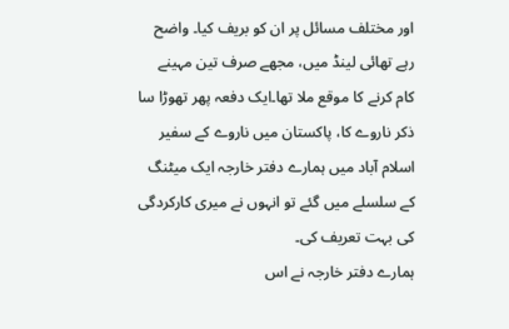اور مختلف مسائل پر ان کو بریف کیا۔ واضح رہے تھائی لینڈ میں، مجھے صرف تین مہینے کام کرنے کا موقع ملا تھا۔ایک دفعہ پھر تھوڑا سا ذکر ناروے کا، پاکستان میں ناروے کے سفیر اسلام آباد میں ہمارے دفتر خارجہ ایک میٹنگ کے سلسلے میں گئے تو انہوں نے میری کارکردگی کی بہت تعریف کی۔
ہمارے دفتر خارجہ نے اس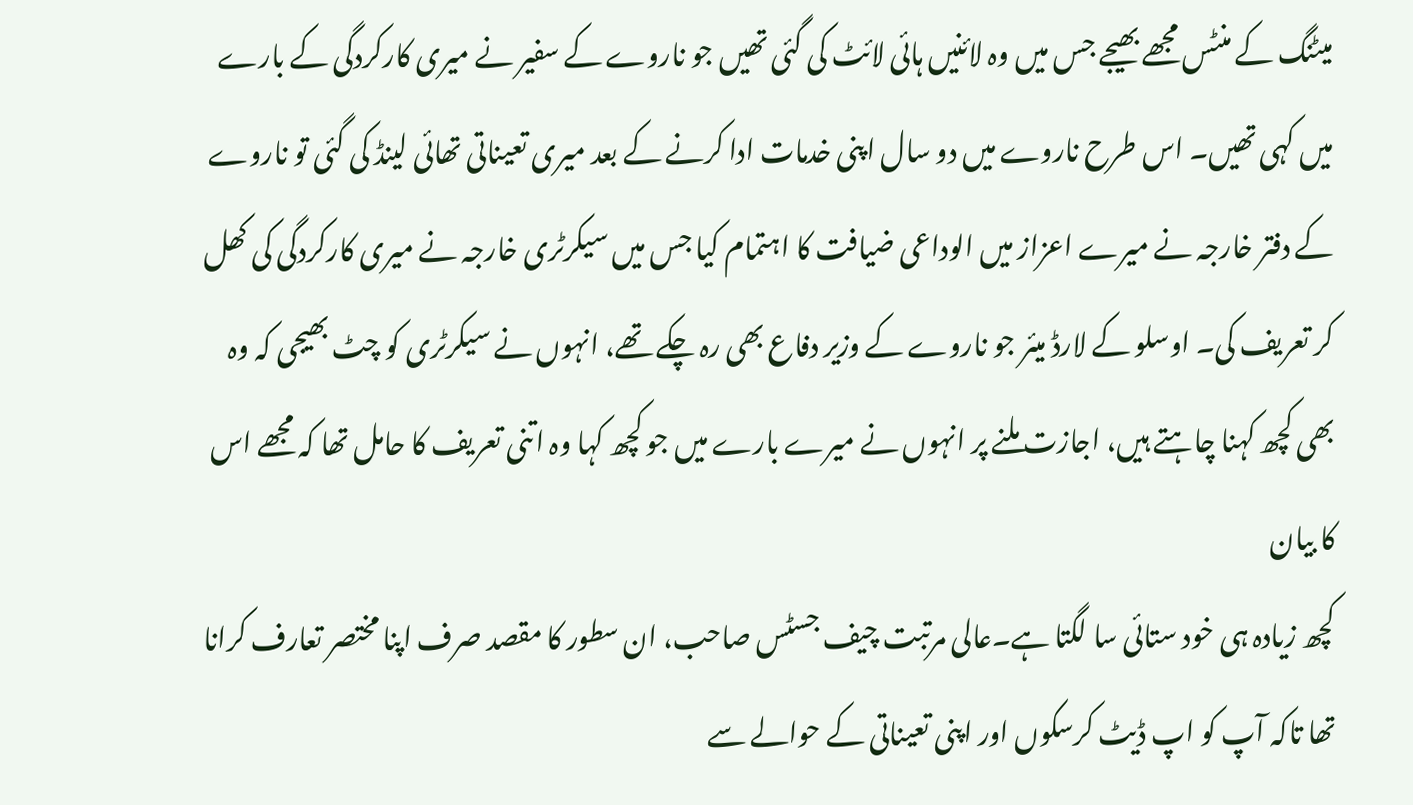میٹنگ کے منٹس مجھے بھیجے جس میں وہ لائنیں ہائی لائٹ کی گئی تھیں جو ناروے کے سفیر نے میری کارکردگی کے بارے میں کہی تھیں۔ اس طرح ناروے میں دو سال اپنی خدمات ادا کرنے کے بعد میری تعیناتی تھائی لینڈ کی گئی تو ناروے کے دفتر خارجہ نے میرے اعزاز میں الوداعی ضیافت کا اہتمام کیا جس میں سیکرٹری خارجہ نے میری کارکردگی کی کھل کر تعریف کی۔ اوسلو کے لارڈ میئر جو ناروے کے وزیر دفاع بھی رہ چکے تھے، انہوں نے سیکرٹری کو چٹ بھیجی کہ وہ بھی کچھ کہنا چاہتے ہیں، اجازت ملنے پر انہوں نے میرے بارے میں جو کچھ کہا وہ اتنی تعریف کا حامل تھا کہ مجھے اس کا بیان
کچھ زیادہ ہی خود ستائی سا لگتا ہے۔عالی مرتبت چیف جسٹس صاحب، ان سطور کا مقصد صرف اپنا مختصر تعارف کرانا تھا تاکہ آپ کو اپ ڈیٹ کرسکوں اور اپنی تعیناتی کے حوالے سے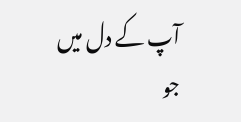آپ کے دل میں جو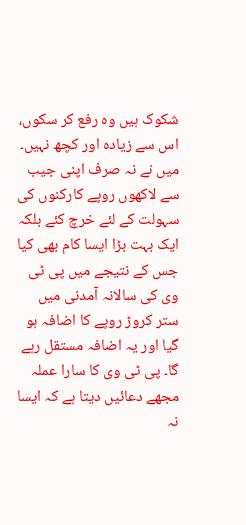شکوک ہیں وہ رفع کر سکوں، اس سے زیادہ اور کچھ نہیں۔ میں نے نہ صرف اپنی جیب سے لاکھوں روپے کارکنوں کی سہولت کے لئے خرچ کئے بلکہ ایک بہت بڑا ایسا کام بھی کیا جس کے نتیجے میں پی ٹی وی کی سالانہ آمدنی میں ستر کروڑ روپے کا اضافہ ہو گیا اور یہ اضافہ مستقل رہے گا۔ پی ٹی وی کا سارا عملہ مجھے دعائیں دیتا ہے کہ ایسا نہ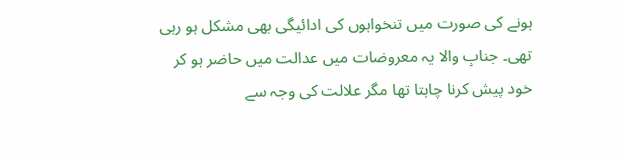ہونے کی صورت میں تنخواہوں کی ادائیگی بھی مشکل ہو رہی تھی۔ جنابِ والا یہ معروضات میں عدالت میں حاضر ہو کر خود پیش کرنا چاہتا تھا مگر علالت کی وجہ سے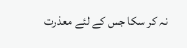نہ کر سکا جس کے لئے معذرت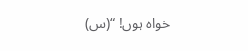خواہ ہوں! “(س)